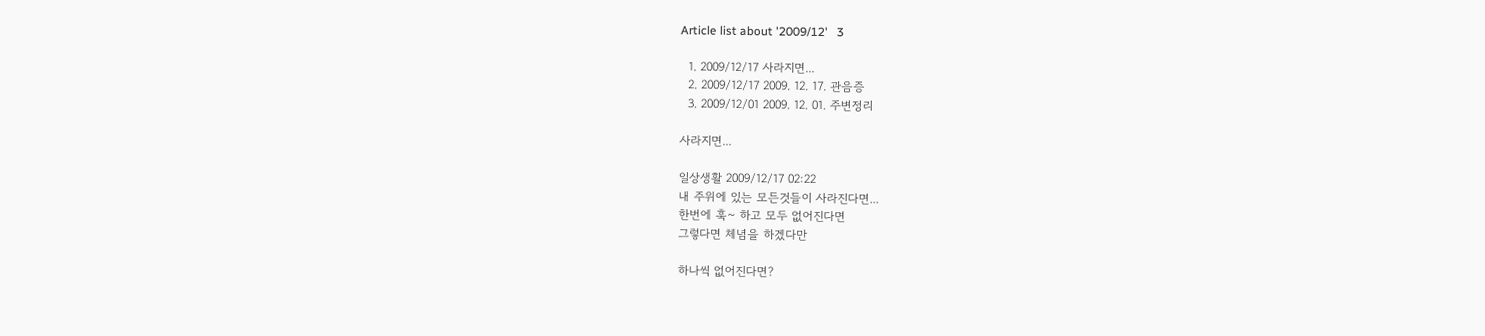Article list about '2009/12'   3

  1. 2009/12/17 사라지면...
  2. 2009/12/17 2009. 12. 17. 관음증
  3. 2009/12/01 2009. 12. 01. 주변정리

사라지면...

일상생활 2009/12/17 02:22
내 주위에 있는 모든것들이 사라진다면...
한번에 훅~ 하고 모두 없어진다면
그렇다면 체념을 하겠다만

하나씩 없어진다면?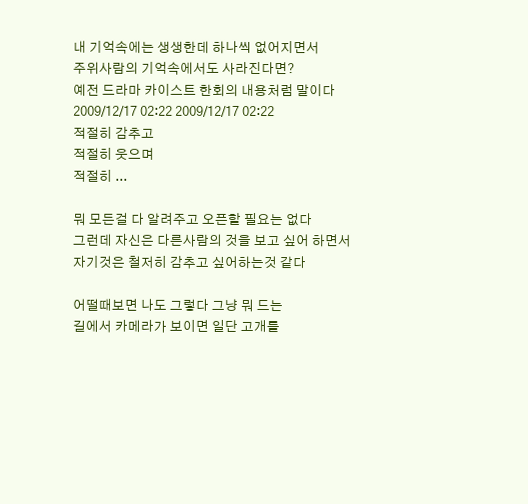내 기억속에는 생생한데 하나씩 없어지면서
주위사람의 기억속에서도 사라진다면?
예전 드라마 카이스트 한회의 내용처럼 말이다
2009/12/17 02:22 2009/12/17 02:22
적절히 감추고
적절히 웃으며
적절히 ...

뭐 모든걸 다 알려주고 오픈할 필요는 없다
그런데 자신은 다른사람의 것을 보고 싶어 하면서
자기것은 철저히 감추고 싶어하는것 같다

어떨때보면 나도 그렇다 그냥 뭐 드는
길에서 카메라가 보이면 일단 고개를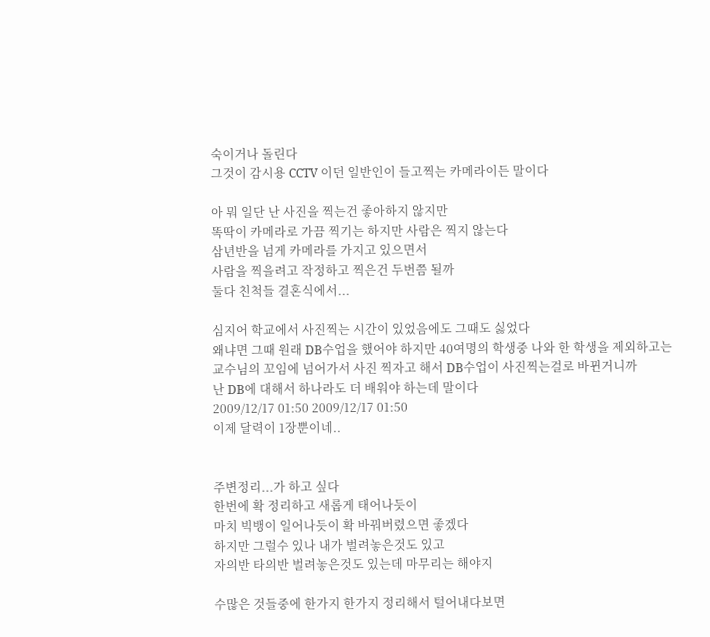숙이거나 돌린다
그것이 감시용 CCTV 이던 일반인이 들고찍는 카메라이든 말이다

아 뭐 일단 난 사진을 찍는건 좋아하지 않지만
똑딱이 카메라로 가끔 찍기는 하지만 사람은 찍지 않는다
삼년반을 넘게 카메라를 가지고 있으면서
사람을 찍을려고 작정하고 찍은건 두번쯤 될까
둘다 친척들 결혼식에서...

심지어 학교에서 사진찍는 시간이 있었음에도 그때도 싫었다
왜냐면 그때 원래 DB수업을 했어야 하지만 40여명의 학생중 나와 한 학생을 제외하고는
교수님의 꼬임에 넘어가서 사진 찍자고 해서 DB수업이 사진찍는걸로 바뀐거니까
난 DB에 대해서 하나라도 더 배워야 하는데 말이다
2009/12/17 01:50 2009/12/17 01:50
이제 달력이 1장뿐이네..


주변정리...가 하고 싶다
한번에 확 정리하고 새롭게 태어나듯이
마치 빅뱅이 일어나듯이 확 바꿔버렸으면 좋겠다
하지만 그럴수 있나 내가 벌려놓은것도 있고
자의반 타의반 벌려놓은것도 있는데 마무리는 해야지

수많은 것들중에 한가지 한가지 정리해서 털어내다보면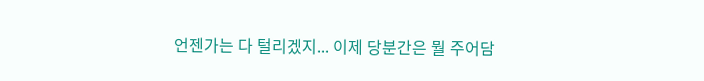언젠가는 다 털리겠지... 이제 당분간은 뭘 주어담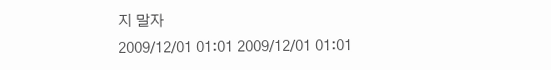지 말자
2009/12/01 01:01 2009/12/01 01:01